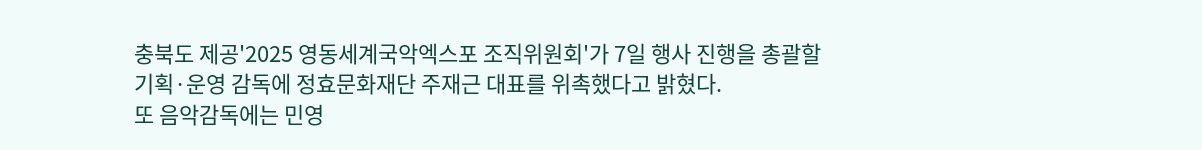충북도 제공'2025 영동세계국악엑스포 조직위원회'가 7일 행사 진행을 총괄할 기획·운영 감독에 정효문화재단 주재근 대표를 위촉했다고 밝혔다.
또 음악감독에는 민영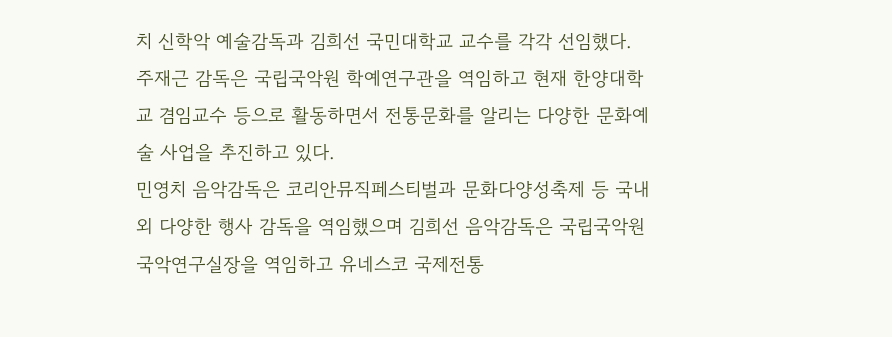치 신학악 예술감독과 김희선 국민대학교 교수를 각각 선임했다.
주재근 감독은 국립국악원 학예연구관을 역임하고 현재 한양대학교 겸임교수 등으로 활동하면서 전통문화를 알리는 다양한 문화예술 사업을 추진하고 있다.
민영치 음악감독은 코리안뮤직페스티벌과 문화다양성축제 등 국내외 다양한 행사 감독을 역임했으며 김희선 음악감독은 국립국악원 국악연구실장을 역임하고 유네스코 국제전통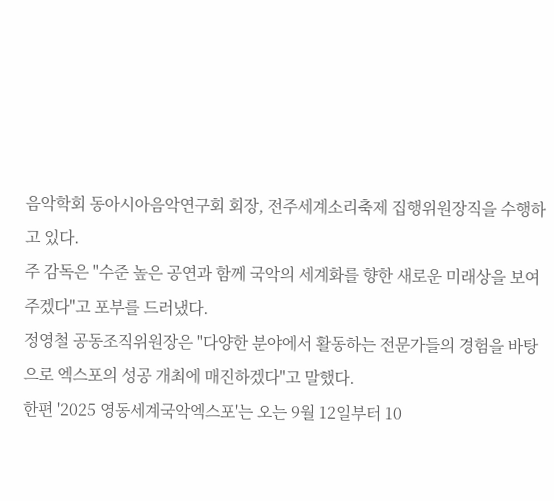음악학회 동아시아음악연구회 회장, 전주세계소리축제 집행위원장직을 수행하고 있다.
주 감독은 "수준 높은 공연과 함께 국악의 세계화를 향한 새로운 미래상을 보여주겠다"고 포부를 드러냈다.
정영철 공동조직위원장은 "다양한 분야에서 활동하는 전문가들의 경험을 바탕으로 엑스포의 성공 개최에 매진하겠다"고 말했다.
한편 '2025 영동세계국악엑스포'는 오는 9월 12일부터 10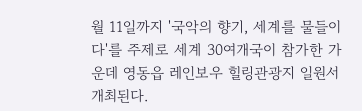월 11일까지 '국악의 향기, 세계를 물들이다'를 주제로 세계 30여개국이 참가한 가운데 영동읍 레인보우 힐링관광지 일원서 개최된다.